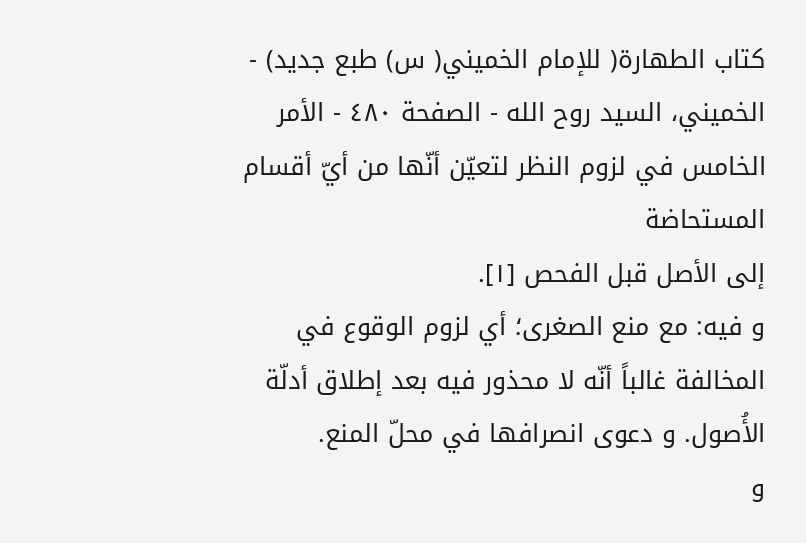كتاب الطهارة( للإمام الخميني( س) طبع جديد) - الخميني، السيد روح الله - الصفحة ٤٨٠ - الأمر الخامس في لزوم النظر لتعيّن أنّها من أيّ أقسام المستحاضة
إلى الأصل قبل الفحص [١].
و فيه: مع منع الصغرى؛ أي لزوم الوقوع في المخالفة غالباً أنّه لا محذور فيه بعد إطلاق أدلّة الأُصول. و دعوى انصرافها في محلّ المنع.
و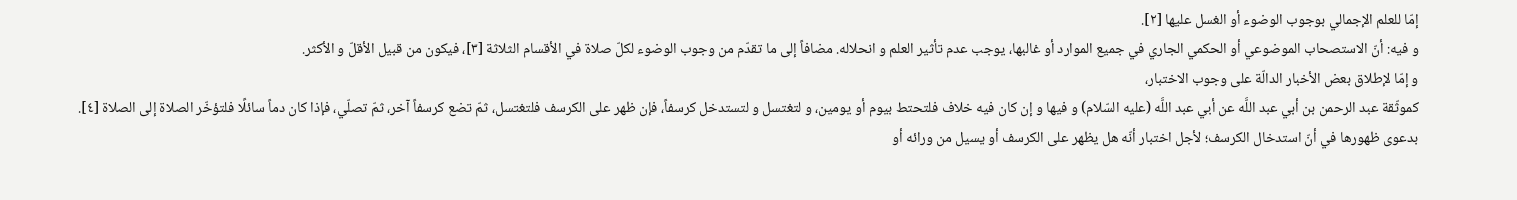إمّا للعلم الإجمالي بوجوب الوضوء أو الغسل عليها [٢].
و فيه: أنّ الاستصحاب الموضوعي أو الحكمي الجاري في جميع الموارد أو غالبها، يوجب عدم تأثير العلم و انحلاله. مضافاً إلى ما تقدّم من وجوب الوضوء لكلّ صلاة في الأقسام الثلاثة [٣]، فيكون من قبيل الأقلّ و الأكثر.
و إمّا لإطلاق بعض الأخبار الدالّة على وجوب الاختبار،
كموثّقة عبد الرحمن بن أبي عبد اللَّه عن أبي عبد اللَّه (عليه السّلام) و فيها و إن كان فيه خلاف فلتحتط بيوم أو يومين، و لتغتسل و لتستدخل كرسفاً، فإن ظهر على الكرسف فلتغتسل، ثمّ تضع كرسفاً آخر، ثمّ تصلّي، فإذا كان دماً سائلًا فلتؤخّر الصلاة إلى الصلاة [٤].
بدعوى ظهورها في أنّ استدخال الكرسف؛ لأجل اختبار أنّه هل يظهر على الكرسف أو يسيل من ورائه أو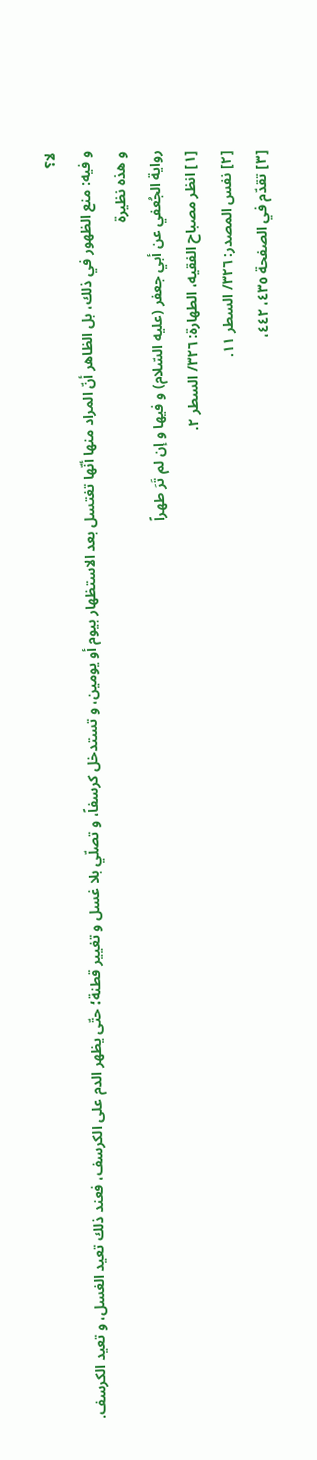لا؟
و فيه: منع الظهور في ذلك، بل الظاهر أنّ المراد منها أنّها تغتسل بعد الاستظهار بيوم أو يومين، و تستدخل كرسفاً، و تصلّي بلا غسل و تغيير قطنة؛ حتّى يظهر الدم على الكرسف، فعند ذلك تعيد الغسل، و تعيد الكرسف.
و هذه نظيرة
رواية الجُعفي عن أبي جعفر (عليه السّلام) و فيها و إن لم تَرَ طهراً
[١] انظر مصباح الفقيه، الطهارة: ٣٢٦/ السطر ٢.
[٢] نفس المصدر: ٣٢٦/ السطر ١١.
[٣] تقدّم في الصفحة ٤٣٥، ٤٤٢،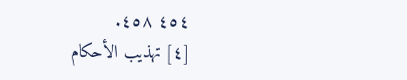٤٥٤ ٤٥٨.
[٤] تهذيب الأحكام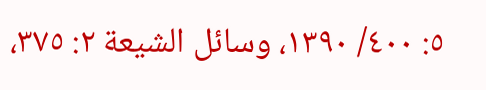٥: ٤٠٠/ ١٣٩٠، وسائل الشيعة ٢: ٣٧٥،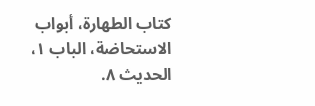كتاب الطهارة، أبواب الاستحاضة، الباب ١، الحديث ٨.